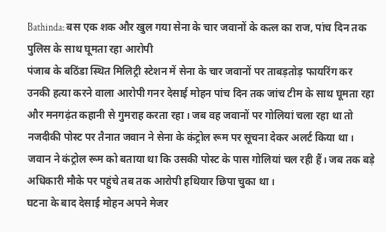Bathinda: बस एक शक और खुल गया सेना के चार जवानों के कत्ल का राज, पांच दिन तक पुलिस के साथ घूमता रहा आरोपी
पंजाब के बठिंडा स्थित मिलिट्री स्टेशन में सेना के चार जवानों पर ताबड़तोड़ फायरिंग कर उनकी हत्या करने वाला आरोपी गनर देसाई मोहन पांच दिन तक जांच टीम के साथ घूमता रहा और मनगढ़ंत कहानी से गुमराह करता रहा। जब वह जवानों पर गोलियां चला रहा था तो नजदीकी पोस्ट पर तैनात जवान ने सेना के कंट्रोल रूम पर सूचना देकर अलर्ट किया था। जवान ने कंट्रोल रूम को बताया था कि उसकी पोस्ट के पास गोलियां चल रही हैं। जब तक बड़े अधिकारी मौके पर पहुंचे तब तक आरोपी हथियार छिपा चुका था।
घटना के बाद देसाई मोहन अपने मेजर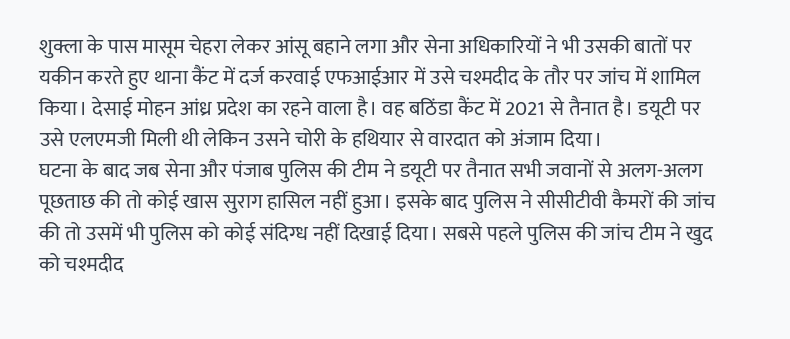शुक्ला के पास मासूम चेहरा लेकर आंसू बहाने लगा और सेना अधिकारियों ने भी उसकी बातों पर यकीन करते हुए थाना कैंट में दर्ज करवाई एफआईआर में उसे चश्मदीद के तौर पर जांच में शामिल किया। देसाई मोहन आंध्र प्रदेश का रहने वाला है। वह बठिंडा कैंट में 2021 से तैनात है। डयूटी पर उसे एलएमजी मिली थी लेकिन उसने चोरी के हथियार से वारदात को अंजाम दिया।
घटना के बाद जब सेना और पंजाब पुलिस की टीम ने डयूटी पर तैनात सभी जवानों से अलग-अलग पूछताछ की तो कोई खास सुराग हासिल नहीं हुआ। इसके बाद पुलिस ने सीसीटीवी कैमरों की जांच की तो उसमें भी पुलिस को कोई संदिग्ध नहीं दिखाई दिया। सबसे पहले पुलिस की जांच टीम ने खुद को चश्मदीद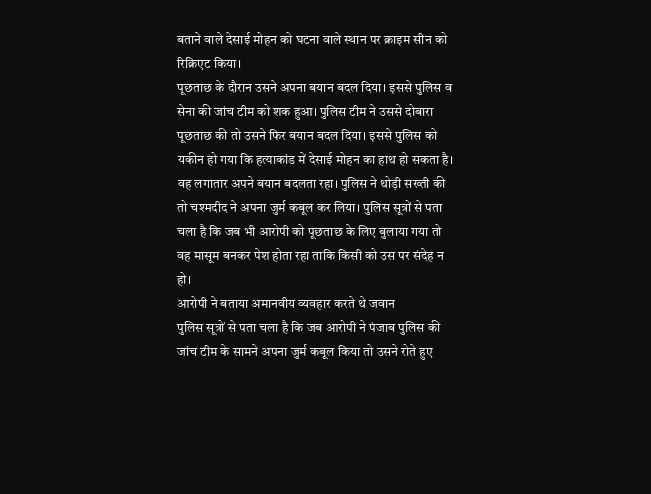बताने वाले देसाई मोहन को घटना वाले स्थान पर क्राइम सीन को रिक्रिएट किया।
पूछताछ के दौरान उसने अपना बयान बदल दिया। इससे पुलिस व सेना की जांच टीम को शक हुआ। पुलिस टीम ने उससे दोबारा पूछताछ की तो उसने फिर बयान बदल दिया। इससे पुलिस को यकीन हो गया कि हत्याकांड में देसाई मोहन का हाथ हो सकता है। वह लगातार अपने बयान बदलता रहा। पुलिस ने थोड़ी सख्ती की तो चश्मदीद ने अपना जुर्म कबूल कर लिया। पुलिस सूत्रों से पता चला है कि जब भी आरोपी को पूछताछ के लिए बुलाया गया तो वह मासूम बनकर पेश होता रहा ताकि किसी को उस पर संदेह न हो।
आरोपी ने बताया अमानवीय व्यवहार करते थे जवान
पुलिस सूत्रों से पता चला है कि जब आरोपी ने पंजाब पुलिस की जांच टीम के सामने अपना जुर्म कबूल किया तो उसने रोते हुए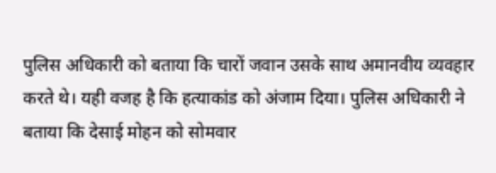पुलिस अधिकारी को बताया कि चारों जवान उसके साथ अमानवीय व्यवहार करते थे। यही वजह है कि हत्याकांड को अंजाम दिया। पुलिस अधिकारी ने बताया कि देसाई मोहन को सोमवार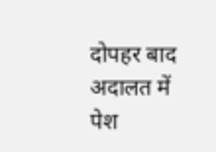दोपहर बाद अदालत में पेश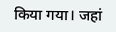किया गया। जहां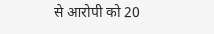से आरोपी को 20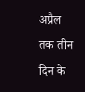अप्रैल तक तीन दिन के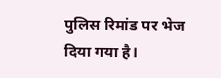पुलिस रिमांड पर भेज दिया गया है।